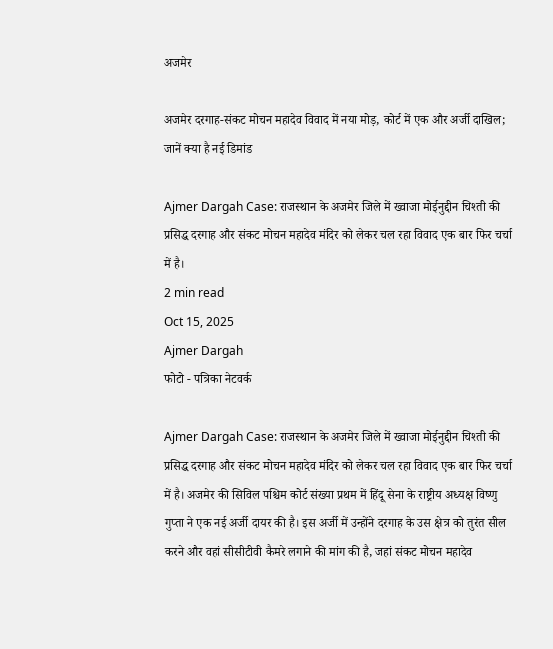अजमेर

अजमेर दरगाह-संकट मोचन महादेव विवाद में नया मोड़, कोर्ट में एक और अर्जी दाखिल; जानें क्या है नई डिमांड

Ajmer Dargah Case: राजस्थान के अजमेर जिले में ख्वाजा मोईनुद्दीन चिश्ती की प्रसिद्ध दरगाह और संकट मोचन महादेव मंदिर को लेकर चल रहा विवाद एक बार फिर चर्चा में है।
2 min read
Oct 15, 2025
Ajmer Dargah
फोटो - पत्रिका नेटवर्क

Ajmer Dargah Case: राजस्थान के अजमेर जिले में ख्वाजा मोईनुद्दीन चिश्ती की प्रसिद्ध दरगाह और संकट मोचन महादेव मंदिर को लेकर चल रहा विवाद एक बार फिर चर्चा में है। अजमेर की सिविल पश्चिम कोर्ट संख्या प्रथम में हिंदू सेना के राष्ट्रीय अध्यक्ष विष्णु गुप्ता ने एक नई अर्जी दायर की है। इस अर्जी में उन्होंने दरगाह के उस क्षेत्र को तुरंत सील करने और वहां सीसीटीवी कैमरे लगाने की मांग की है, जहां संकट मोचन महादेव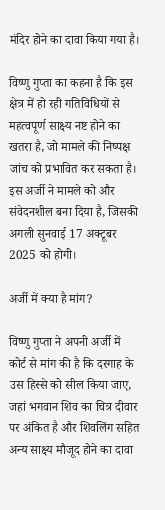मंदिर होने का दावा किया गया है।

विष्णु गुप्ता का कहना है कि इस क्षेत्र में हो रही गतिविधियों से महत्वपूर्ण साक्ष्य नष्ट होने का खतरा है, जो मामले की निष्पक्ष जांच को प्रभावित कर सकता है। इस अर्जी ने मामले को और संवेदनशील बना दिया है, जिसकी अगली सुनवाई 17 अक्टूबर 2025 को होगी।

अर्जी में क्या है मांग?

विष्णु गुप्ता ने अपनी अर्जी में कोर्ट से मांग की है कि दरगाह के उस हिस्से को सील किया जाए, जहां भगवान शिव का चित्र दीवार पर अंकित है और शिवलिंग सहित अन्य साक्ष्य मौजूद होने का दावा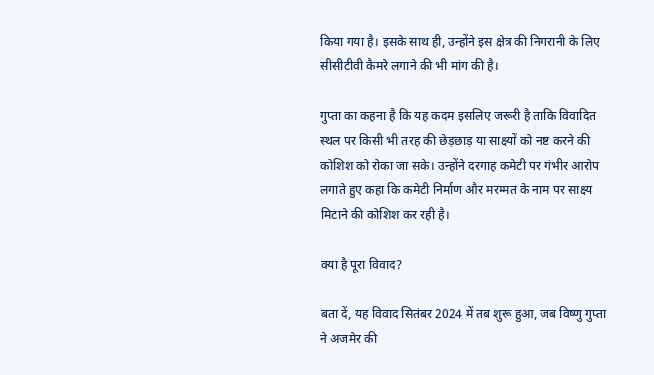किया गया है। इसके साथ ही, उन्होंने इस क्षेत्र की निगरानी के लिए सीसीटीवी कैमरे लगाने की भी मांग की है।

गुप्ता का कहना है कि यह कदम इसलिए जरूरी है ताकि विवादित स्थल पर किसी भी तरह की छेड़छाड़ या साक्ष्यों को नष्ट करने की कोशिश को रोका जा सके। उन्होंने दरगाह कमेटी पर गंभीर आरोप लगाते हुए कहा कि कमेटी निर्माण और मरम्मत के नाम पर साक्ष्य मिटाने की कोशिश कर रही है।

क्या है पूरा विवाद?

बता दें, यह विवाद सितंबर 2024 में तब शुरू हुआ, जब विष्णु गुप्ता ने अजमेर की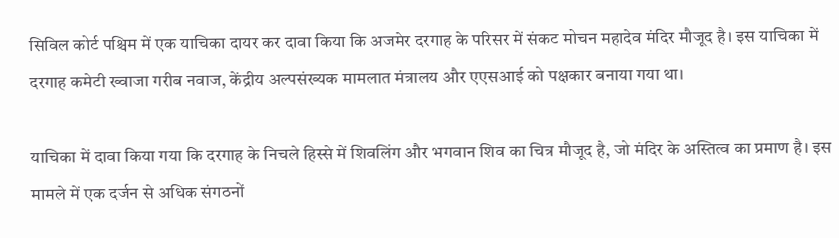सिविल कोर्ट पश्चिम में एक याचिका दायर कर दावा किया कि अजमेर दरगाह के परिसर में संकट मोचन महादेव मंदिर मौजूद है। इस याचिका में दरगाह कमेटी ख्वाजा गरीब नवाज, केंद्रीय अल्पसंख्यक मामलात मंत्रालय और एएसआई को पक्षकार बनाया गया था।

याचिका में दावा किया गया कि दरगाह के निचले हिस्से में शिवलिंग और भगवान शिव का चित्र मौजूद है, जो मंदिर के अस्तित्व का प्रमाण है। इस मामले में एक दर्जन से अधिक संगठनों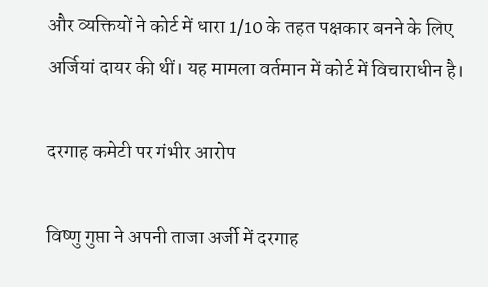और व्यक्तियों ने कोर्ट में धारा 1/10 के तहत पक्षकार बनने के लिए अर्जियां दायर की थीं। यह मामला वर्तमान में कोर्ट में विचाराधीन है।

दरगाह कमेटी पर गंभीर आरोप

विष्णु गुप्ता ने अपनी ताजा अर्जी में दरगाह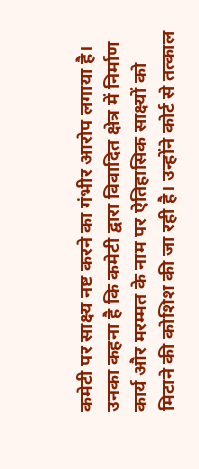कमेटी पर साक्ष्य नष्ट करने का गंभीर आरोप लगाया है। उनका कहना है कि कमेटी द्वारा विवादित क्षेत्र में निर्माण कार्य और मरम्मत के नाम पर ऐतिहासिक साक्ष्यों को मिटाने की कोशिश की जा रही है। उन्होंने कोर्ट से तत्काल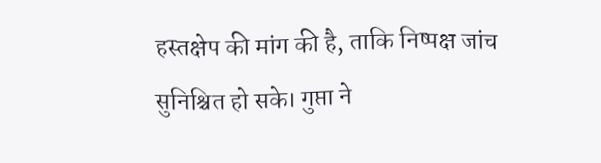हस्तक्षेप की मांग की है, ताकि निष्पक्ष जांच सुनिश्चित हो सके। गुप्ता ने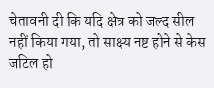चेतावनी दी कि यदि क्षेत्र को जल्द सील नहीं किया गया, तो साक्ष्य नष्ट होने से केस जटिल हो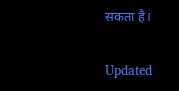सकता है।

Updated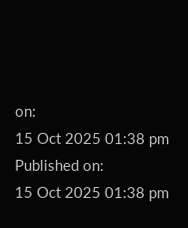on:
15 Oct 2025 01:38 pm
Published on:
15 Oct 2025 01:38 pm